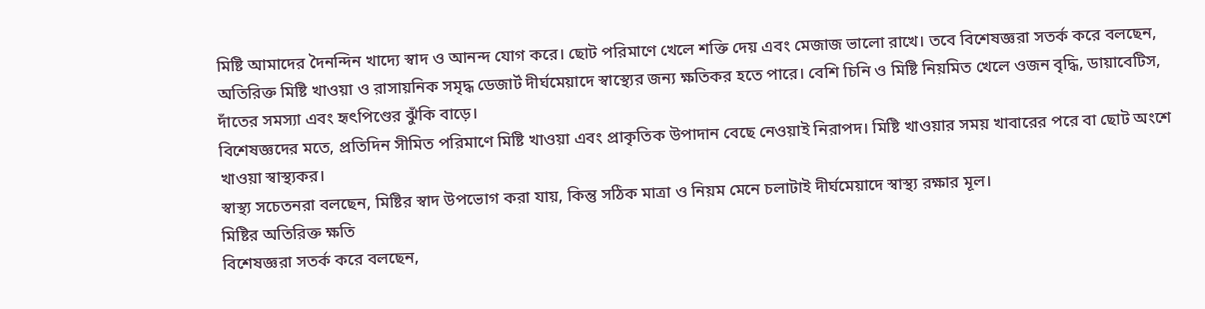মিষ্টি আমাদের দৈনন্দিন খাদ্যে স্বাদ ও আনন্দ যোগ করে। ছোট পরিমাণে খেলে শক্তি দেয় এবং মেজাজ ভালো রাখে। তবে বিশেষজ্ঞরা সতর্ক করে বলছেন, অতিরিক্ত মিষ্টি খাওয়া ও রাসায়নিক সমৃদ্ধ ডেজার্ট দীর্ঘমেয়াদে স্বাস্থ্যের জন্য ক্ষতিকর হতে পারে। বেশি চিনি ও মিষ্টি নিয়মিত খেলে ওজন বৃদ্ধি, ডায়াবেটিস, দাঁতের সমস্যা এবং হৃৎপিণ্ডের ঝুঁকি বাড়ে।
বিশেষজ্ঞদের মতে, প্রতিদিন সীমিত পরিমাণে মিষ্টি খাওয়া এবং প্রাকৃতিক উপাদান বেছে নেওয়াই নিরাপদ। মিষ্টি খাওয়ার সময় খাবারের পরে বা ছোট অংশে খাওয়া স্বাস্থ্যকর।
স্বাস্থ্য সচেতনরা বলছেন, মিষ্টির স্বাদ উপভোগ করা যায়, কিন্তু সঠিক মাত্রা ও নিয়ম মেনে চলাটাই দীর্ঘমেয়াদে স্বাস্থ্য রক্ষার মূল।
মিষ্টির অতিরিক্ত ক্ষতি
বিশেষজ্ঞরা সতর্ক করে বলছেন,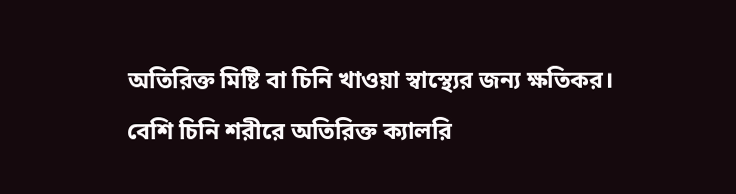অতিরিক্ত মিষ্টি বা চিনি খাওয়া স্বাস্থ্যের জন্য ক্ষতিকর। বেশি চিনি শরীরে অতিরিক্ত ক্যালরি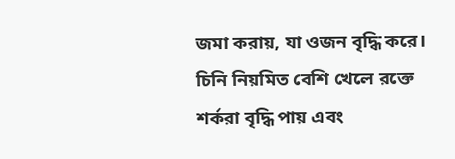জমা করায়, যা ওজন বৃদ্ধি করে।
চিনি নিয়মিত বেশি খেলে রক্তে শর্করা বৃদ্ধি পায় এবং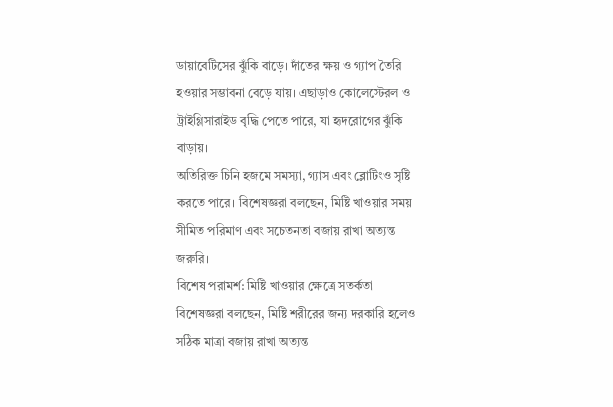ডায়াবেটিসের ঝুঁকি বাড়ে। দাঁতের ক্ষয় ও গ্যাপ তৈরি হওয়ার সম্ভাবনা বেড়ে যায়। এছাড়াও কোলেস্টেরল ও ট্রাইগ্লিসারাইড বৃদ্ধি পেতে পারে, যা হৃদরোগের ঝুঁকি বাড়ায়।
অতিরিক্ত চিনি হজমে সমস্যা, গ্যাস এবং ব্লোটিংও সৃষ্টি করতে পারে। বিশেষজ্ঞরা বলছেন, মিষ্টি খাওয়ার সময় সীমিত পরিমাণ এবং সচেতনতা বজায় রাখা অত্যন্ত জরুরি।
বিশেষ পরামর্শ: মিষ্টি খাওয়ার ক্ষেত্রে সতর্কতা
বিশেষজ্ঞরা বলছেন, মিষ্টি শরীরের জন্য দরকারি হলেও সঠিক মাত্রা বজায় রাখা অত্যন্ত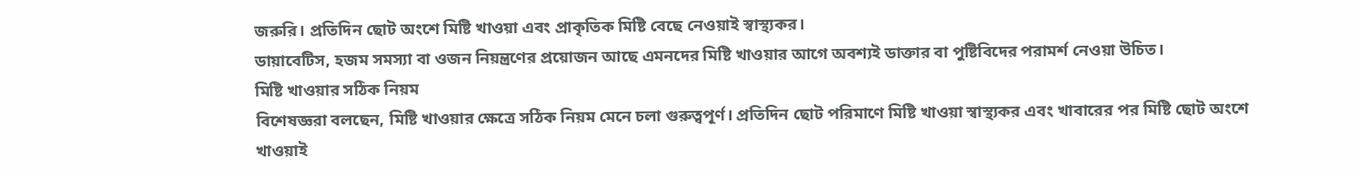জরুরি। প্রতিদিন ছোট অংশে মিষ্টি খাওয়া এবং প্রাকৃতিক মিষ্টি বেছে নেওয়াই স্বাস্থ্যকর।
ডায়াবেটিস, হজম সমস্যা বা ওজন নিয়ন্ত্রণের প্রয়োজন আছে এমনদের মিষ্টি খাওয়ার আগে অবশ্যই ডাক্তার বা পুষ্টিবিদের পরামর্শ নেওয়া উচিত।
মিষ্টি খাওয়ার সঠিক নিয়ম
বিশেষজ্ঞরা বলছেন, মিষ্টি খাওয়ার ক্ষেত্রে সঠিক নিয়ম মেনে চলা গুরুত্বপূর্ণ। প্রতিদিন ছোট পরিমাণে মিষ্টি খাওয়া স্বাস্থ্যকর এবং খাবারের পর মিষ্টি ছোট অংশে খাওয়াই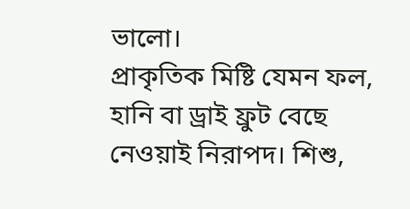ভালো।
প্রাকৃতিক মিষ্টি যেমন ফল, হানি বা ড্রাই ফ্রুট বেছে নেওয়াই নিরাপদ। শিশু,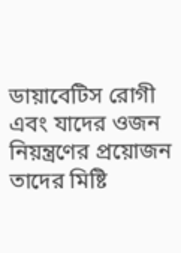ডায়াবেটিস রোগী এবং যাদের ওজন নিয়ন্ত্রণের প্রয়োজন তাদের মিষ্টি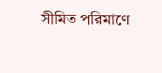সীমিত পরিমাণে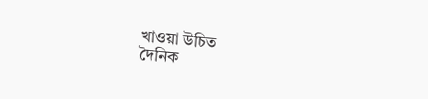খাওয়া উচিত
দৈনিক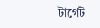টার্গেট